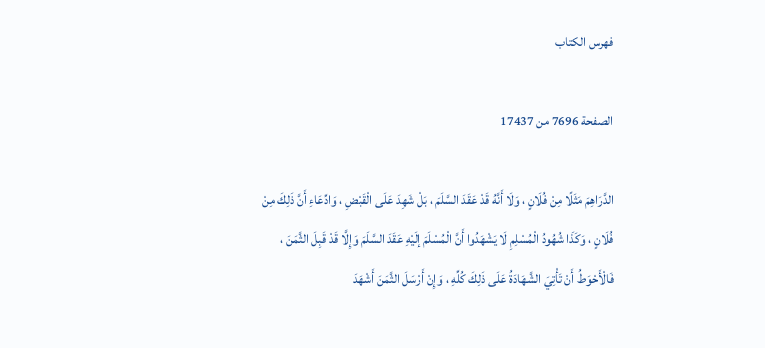فهرس الكتاب

الصفحة 7696 من 17437

الدَّرَاهِمَ مَثَلًا مِنْ فُلَانٍ ، وَلَا أَنَّهُ قَدْ عَقَدَ السَّلَمَ ، بَلْ شَهِدَ عَلَى الْقَبْضِ ، وَادِّعَاءِ أَنَّ ذَلِكَ مِنْ فُلَانٍ ، وَكَذَا شُهُودُ الْمُسْلِمِ لَا يَشْهَدُوا أَنَّ الْمُسْلَمَ إلَيْهِ عَقَدَ السَّلَمَ وَإِلَّا قَدْ قَبِلَ الثَّمَنَ ، فَالْأَحْوَطُ أَنْ تَأْتِيَ الشَّهَادَةُ عَلَى ذَلِكَ كُلِّهِ ، وَإِنْ أَرْسَلَ الثَّمَنَ أَشْهَدَ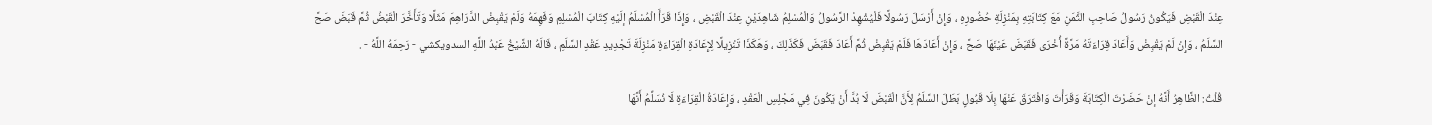عِنْدَ الْقَبْضِ فَيَكُونُ رَسُولُ صَاحِبِ الثَّمَنِ مَعَ كِتَابَتِهِ بِمَنْزِلَةِ حُضُورِهِ ، وَإِنْ أَرْسَلَ رَسُولًا فَلْيُشْهِدْ الرَّسُولُ وَالْمُسْلِمُ شَاهِدَيْنِ عِنْدَ الْقَبْضِ ، وَإِذَا قَرَأَ الْمُسْلَمُ إلَيْهِ كِتَابَ الْمُسْلِمِ وَفَهِمَهُ وَلَمْ يَقْبِضْ الدَّرَاهِمَ مَثَلًا وَتَأَخَّرَ الْقَبْضُ ثُمَّ قَبَضَ صَحَّ السَّلَمُ ، وَإِنْ لَمْ يَقْبِضْ وَأَعَادَ قِرَاءَتَهُ مَرَّةً أُخْرَى فَقَبَضَ عَيْنَهَا صَحَّ ، وَإِنْ أَعَادَهَا فَلَمْ يَقْبِضْ ثُمَّ أَعَادَ فَقَبَضَ فَكَذَلِكَ ، وَهَكَذَا تَنْزِيلًا لِإِعَادَةِ الْقِرَاءَةِ مَنْزِلَةَ تَجْدِيدِ عَقْدِ السَّلَمِ ، قَالَهُ الشَّيْخُ عَبْدُ اللَّهِ السدويكشي - رَحِمَهُ اللَّهُ - .

قُلْتُ: الظَّاهِرُ أَنَّهُ إنْ حَضَرْتَ الْكِتَابَةَ وَقَرَأْتَ وَافْتَرَقَ عَنْهَا بِلَا قَبُولٍ بَطَلَ السَّلَمُ لِأَنَّ الْقَبْضَ لَا بُدَّ أَنْ يَكُونَ فِي مَجْلِسِ الْعَقْدِ ، وَإِعَادَةُ الْقِرَاءَةِ لَا نُسَلِّمُ أَنَّهَا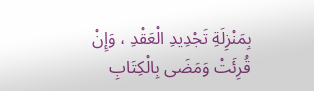بِمَنْزِلَةِ تَجْدِيدِ الْعَقْدِ ، وَإِنْ قُرِئَتْ وَمَضَى بِالْكِتَابِ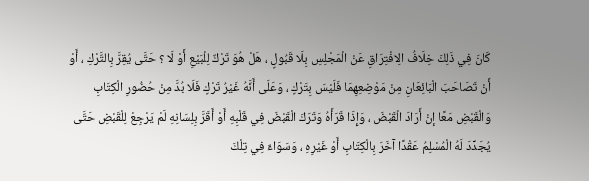كَانَ فِي ذَلِكَ خِلَافُ الِافْتِرَاقِ عَنْ الْمَجْلِسِ بِلَا قَبُولٍ ، هَلْ هُوَ تَرْكٌ لِلْبَيْعِ أَوْ لَا ؟ حَتَّى يُقِرَّ بِالتَّرْكِ ، أَوْ أَنْ تَصَاحَبَ الْبَائِعَانِ مِنْ مَوْضِعِهِمَا فَلَيْسَ بِتَرْكٍ ، وَعَلَى أَنَّهُ غَيْرُ تَرْكٍ فَلَا بُدَّ مِنْ حُضُورِ الْكِتَابِ وَالْقَبْضِ مَعًا إنْ أَرَادَ الْقَبْضَ ، وَإِذَا قَرَأَهُ وَتَرَكَ الْقَبْضَ فِي قَلْبِهِ أَوْ أَقَرَّ بِلِسَانِهِ لَمْ يَرْجِعْ لِلْقَبْضِ حَتَّى يُجَدِّدَ لَهُ الْمُسْلِمُ عَقْدًا آخَرَ بِالْكِتَابِ أَوْ غَيْرِهِ ، وَسَوَاءٌ فِي تِلْكَ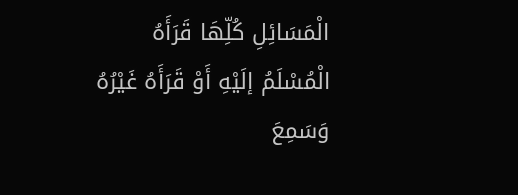الْمَسَائِلِ كُلِّهَا قَرَأَهُ الْمُسْلَمُ إلَيْهِ أَوْ قَرَأَهُ غَيْرُهُ وَسَمِعَ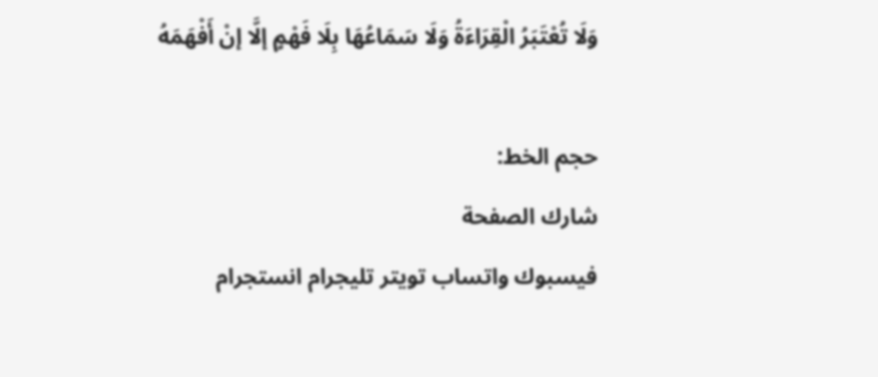وَلَا تُعْتَبَرُ الْقِرَاءَةُ وَلَا سَمَاعُهَا بِلَا فَهْمٍ إلَّا إنْ أَفْهَمَهُ

حجم الخط:
شارك الصفحة
فيسبوك واتساب تويتر تليجرام انستجرام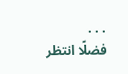. . .
فضلًا انتظر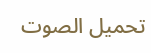تحميل الصوت